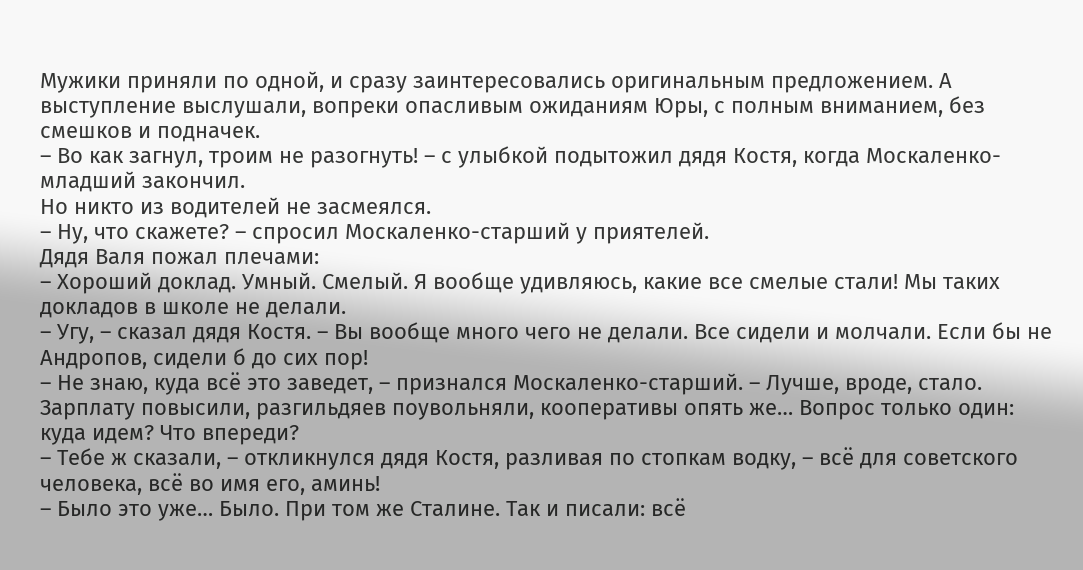Мужики приняли по одной, и сразу заинтересовались оригинальным предложением. А выступление выслушали, вопреки опасливым ожиданиям Юры, с полным вниманием, без смешков и подначек.
– Во как загнул, троим не разогнуть! – с улыбкой подытожил дядя Костя, когда Москаленко-младший закончил.
Но никто из водителей не засмеялся.
– Ну, что скажете? – спросил Москаленко-старший у приятелей.
Дядя Валя пожал плечами:
– Хороший доклад. Умный. Смелый. Я вообще удивляюсь, какие все смелые стали! Мы таких докладов в школе не делали.
– Угу, – сказал дядя Костя. – Вы вообще много чего не делали. Все сидели и молчали. Если бы не Андропов, сидели б до сих пор!
– Не знаю, куда всё это заведет, – признался Москаленко-старший. – Лучше, вроде, стало. Зарплату повысили, разгильдяев поувольняли, кооперативы опять же… Вопрос только один: куда идем? Что впереди?
– Тебе ж сказали, – откликнулся дядя Костя, разливая по стопкам водку, – всё для советского человека, всё во имя его, аминь!
– Было это уже… Было. При том же Сталине. Так и писали: всё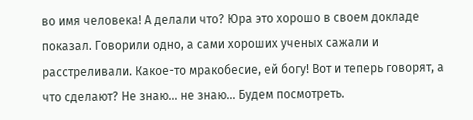во имя человека! А делали что? Юра это хорошо в своем докладе показал. Говорили одно, а сами хороших ученых сажали и расстреливали. Какое-то мракобесие, ей богу! Вот и теперь говорят, а что сделают? Не знаю… не знаю… Будем посмотреть.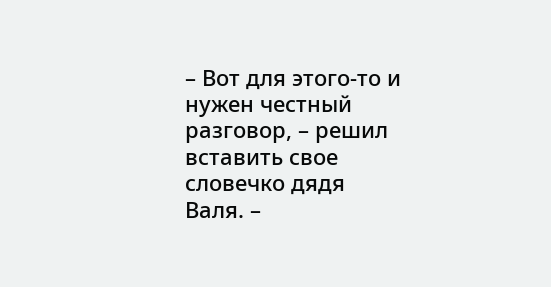– Вот для этого-то и нужен честный разговор, – решил вставить свое словечко дядя Валя. –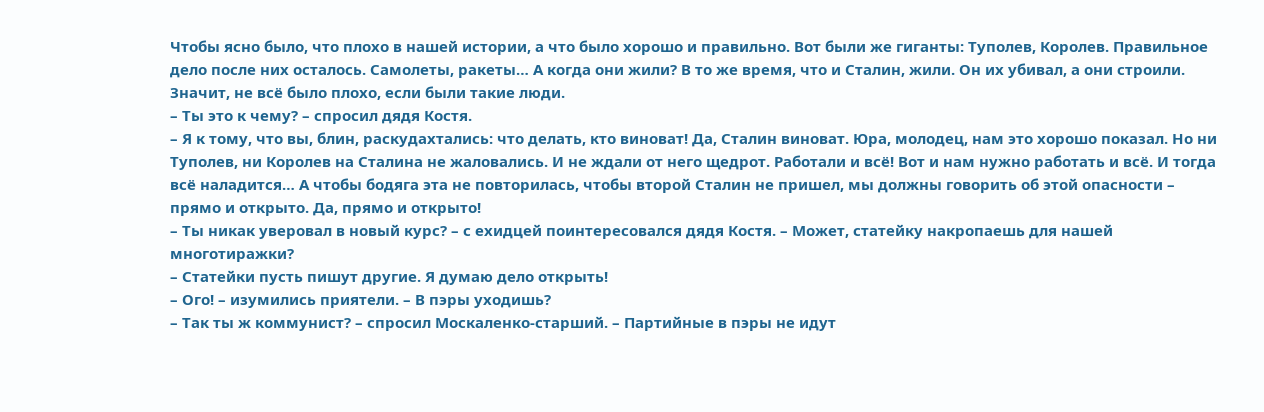Чтобы ясно было, что плохо в нашей истории, а что было хорошо и правильно. Вот были же гиганты: Туполев, Королев. Правильное дело после них осталось. Самолеты, ракеты… А когда они жили? В то же время, что и Сталин, жили. Он их убивал, а они строили. Значит, не всё было плохо, если были такие люди.
– Ты это к чему? – спросил дядя Костя.
– Я к тому, что вы, блин, раскудахтались: что делать, кто виноват! Да, Сталин виноват. Юра, молодец, нам это хорошо показал. Но ни Туполев, ни Королев на Сталина не жаловались. И не ждали от него щедрот. Работали и всё! Вот и нам нужно работать и всё. И тогда всё наладится… А чтобы бодяга эта не повторилась, чтобы второй Сталин не пришел, мы должны говорить об этой опасности – прямо и открыто. Да, прямо и открыто!
– Ты никак уверовал в новый курс? – с ехидцей поинтересовался дядя Костя. – Может, статейку накропаешь для нашей многотиражки?
– Статейки пусть пишут другие. Я думаю дело открыть!
– Ого! – изумились приятели. – В пэры уходишь?
– Так ты ж коммунист? – спросил Москаленко-старший. – Партийные в пэры не идут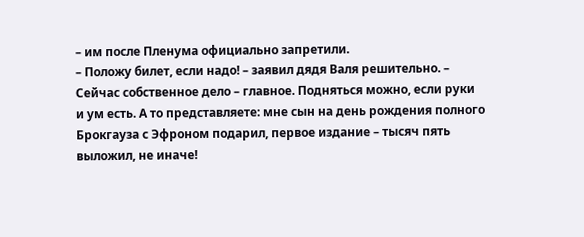– им после Пленума официально запретили.
– Положу билет, если надо! – заявил дядя Валя решительно. – Сейчас собственное дело – главное. Подняться можно, если руки и ум есть. А то представляете: мне сын на день рождения полного Брокгауза с Эфроном подарил, первое издание – тысяч пять выложил, не иначе!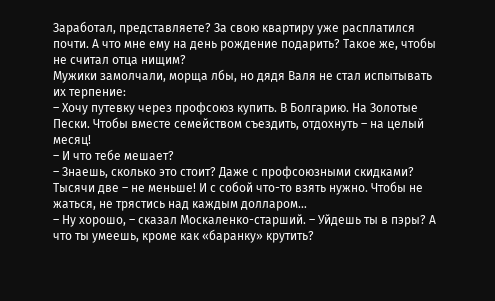Заработал, представляете? За свою квартиру уже расплатился почти. А что мне ему на день рождение подарить? Такое же, чтобы не считал отца нищим?
Мужики замолчали, морща лбы, но дядя Валя не стал испытывать их терпение:
– Хочу путевку через профсоюз купить. В Болгарию. На Золотые Пески. Чтобы вместе семейством съездить, отдохнуть – на целый месяц!
– И что тебе мешает?
– Знаешь, сколько это стоит? Даже с профсоюзными скидками? Тысячи две – не меньше! И с собой что-то взять нужно. Чтобы не жаться, не трястись над каждым долларом…
– Ну хорошо, – сказал Москаленко-старший. – Уйдешь ты в пэры? А что ты умеешь, кроме как «баранку» крутить?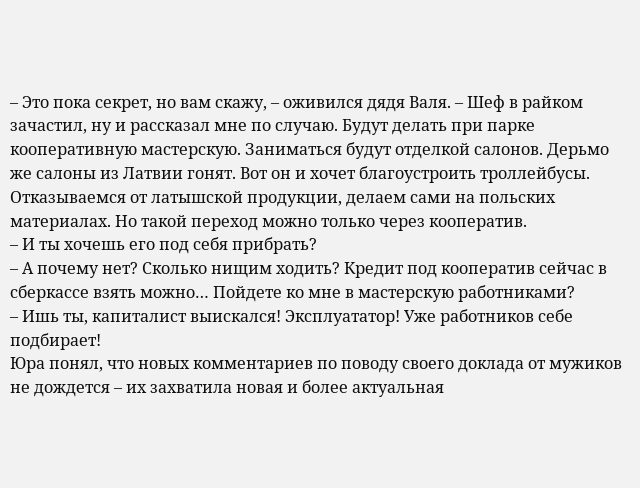– Это пока секрет, но вам скажу, – оживился дядя Валя. – Шеф в райком зачастил, ну и рассказал мне по случаю. Будут делать при парке кооперативную мастерскую. Заниматься будут отделкой салонов. Дерьмо же салоны из Латвии гонят. Вот он и хочет благоустроить троллейбусы. Отказываемся от латышской продукции, делаем сами на польских материалах. Но такой переход можно только через кооператив.
– И ты хочешь его под себя прибрать?
– А почему нет? Сколько нищим ходить? Кредит под кооператив сейчас в сберкассе взять можно… Пойдете ко мне в мастерскую работниками?
– Ишь ты, капиталист выискался! Эксплуататор! Уже работников себе подбирает!
Юра понял, что новых комментариев по поводу своего доклада от мужиков не дождется – их захватила новая и более актуальная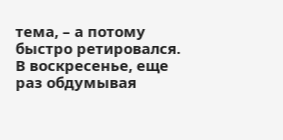тема, – а потому быстро ретировался.
В воскресенье, еще раз обдумывая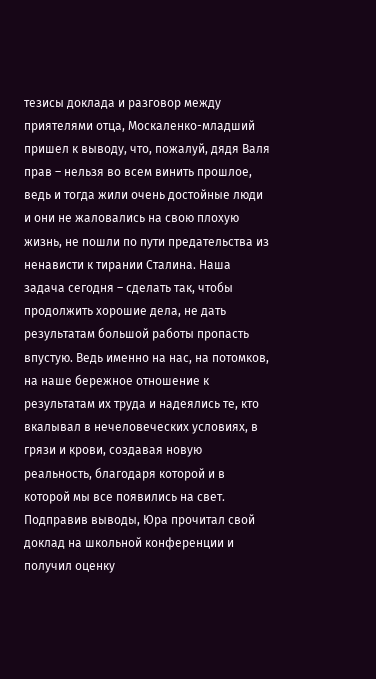тезисы доклада и разговор между приятелями отца, Москаленко-младший пришел к выводу, что, пожалуй, дядя Валя прав – нельзя во всем винить прошлое, ведь и тогда жили очень достойные люди и они не жаловались на свою плохую жизнь, не пошли по пути предательства из ненависти к тирании Сталина. Наша задача сегодня – сделать так, чтобы продолжить хорошие дела, не дать результатам большой работы пропасть впустую. Ведь именно на нас, на потомков, на наше бережное отношение к результатам их труда и надеялись те, кто вкалывал в нечеловеческих условиях, в грязи и крови, создавая новую реальность, благодаря которой и в которой мы все появились на свет.
Подправив выводы, Юра прочитал свой доклад на школьной конференции и получил оценку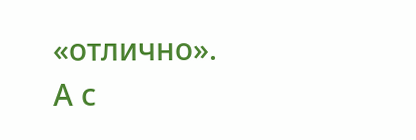«отлично».
А с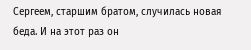Сергеем, старшим братом, случилась новая беда. И на этот раз он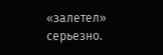«залетел» серьезно.